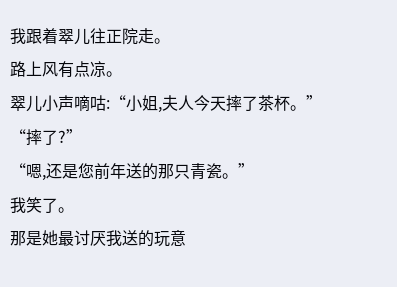我跟着翠儿往正院走。
路上风有点凉。
翠儿小声嘀咕:“小姐,夫人今天摔了茶杯。”
“摔了?”
“嗯,还是您前年送的那只青瓷。”
我笑了。
那是她最讨厌我送的玩意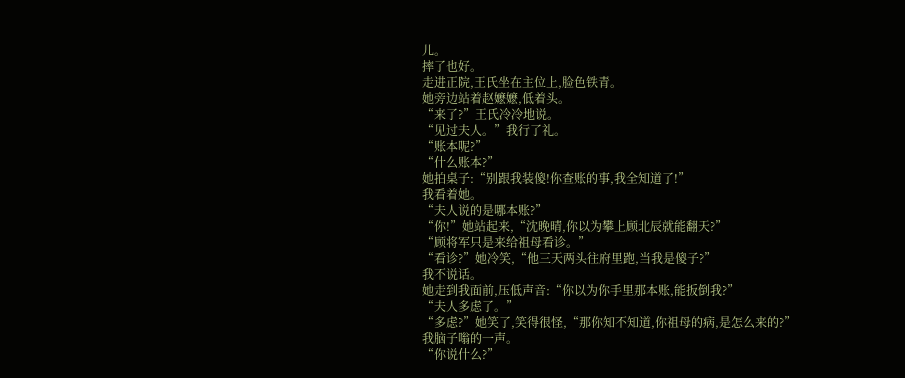儿。
摔了也好。
走进正院,王氏坐在主位上,脸色铁青。
她旁边站着赵嬷嬷,低着头。
“来了?”王氏冷冷地说。
“见过夫人。”我行了礼。
“账本呢?”
“什么账本?”
她拍桌子:“别跟我装傻!你查账的事,我全知道了!”
我看着她。
“夫人说的是哪本账?”
“你!”她站起来,“沈晚晴,你以为攀上顾北辰就能翻天?”
“顾将军只是来给祖母看诊。”
“看诊?”她冷笑,“他三天两头往府里跑,当我是傻子?”
我不说话。
她走到我面前,压低声音:“你以为你手里那本账,能扳倒我?”
“夫人多虑了。”
“多虑?”她笑了,笑得很怪,“那你知不知道,你祖母的病,是怎么来的?”
我脑子嗡的一声。
“你说什么?”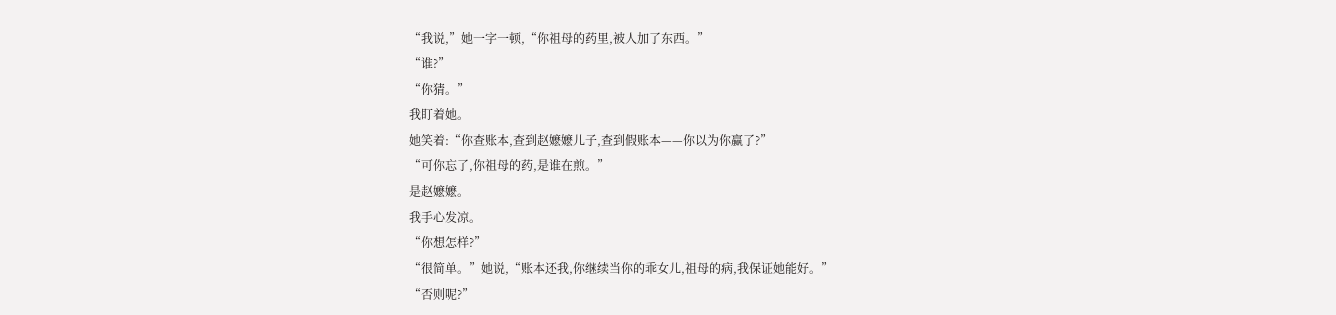“我说,”她一字一顿,“你祖母的药里,被人加了东西。”
“谁?”
“你猜。”
我盯着她。
她笑着:“你查账本,查到赵嬷嬷儿子,查到假账本——你以为你赢了?”
“可你忘了,你祖母的药,是谁在煎。”
是赵嬷嬷。
我手心发凉。
“你想怎样?”
“很简单。”她说,“账本还我,你继续当你的乖女儿,祖母的病,我保证她能好。”
“否则呢?”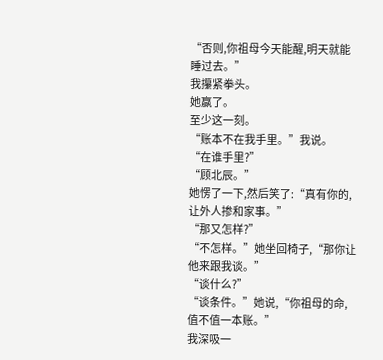“否则,你祖母今天能醒,明天就能睡过去。”
我攥紧拳头。
她赢了。
至少这一刻。
“账本不在我手里。”我说。
“在谁手里?”
“顾北辰。”
她愣了一下,然后笑了:“真有你的,让外人掺和家事。”
“那又怎样?”
“不怎样。”她坐回椅子,“那你让他来跟我谈。”
“谈什么?”
“谈条件。”她说,“你祖母的命,值不值一本账。”
我深吸一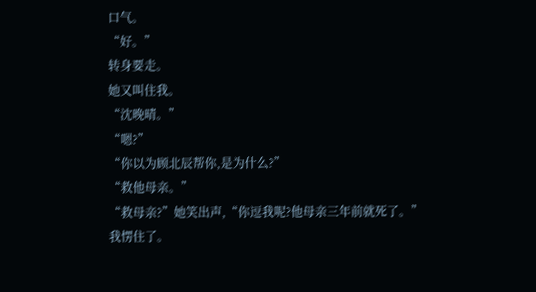口气。
“好。”
转身要走。
她又叫住我。
“沈晚晴。”
“嗯?”
“你以为顾北辰帮你,是为什么?”
“救他母亲。”
“救母亲?”她笑出声,“你逗我呢?他母亲三年前就死了。”
我愣住了。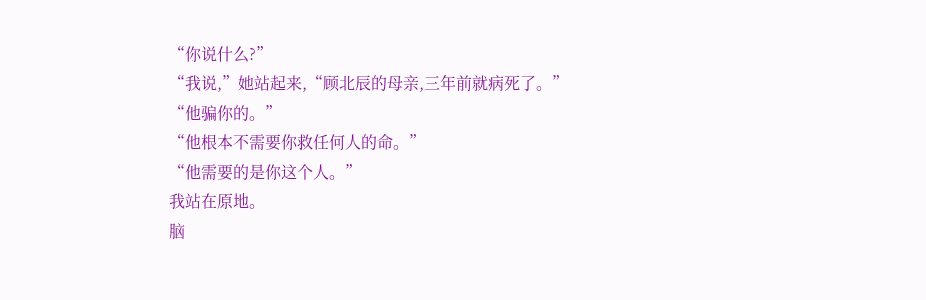“你说什么?”
“我说,”她站起来,“顾北辰的母亲,三年前就病死了。”
“他骗你的。”
“他根本不需要你救任何人的命。”
“他需要的是你这个人。”
我站在原地。
脑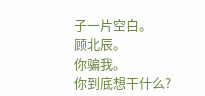子一片空白。
顾北辰。
你骗我。
你到底想干什么?